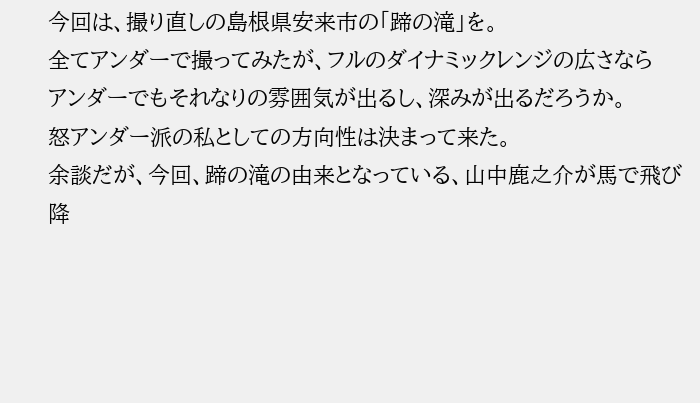今回は、撮り直しの島根県安来市の「蹄の滝」を。
全てアンダーで撮ってみたが、フルのダイナミックレンジの広さなら
アンダーでもそれなりの雰囲気が出るし、深みが出るだろうか。
怒アンダー派の私としての方向性は決まって来た。
余談だが、今回、蹄の滝の由来となっている、山中鹿之介が馬で飛び降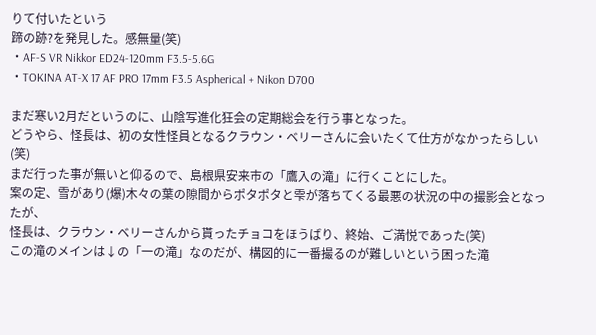りて付いたという
蹄の跡?を発見した。感無量(笑)
・AF-S VR Nikkor ED24-120mm F3.5-5.6G
・TOKINA AT-X 17 AF PRO 17mm F3.5 Aspherical + Nikon D700

まだ寒い2月だというのに、山陰写進化狂会の定期総会を行う事となった。
どうやら、怪長は、初の女性怪員となるクラウン・ベリーさんに会いたくて仕方がなかったらしい(笑)
まだ行った事が無いと仰るので、島根県安来市の「鷹入の滝」に行くことにした。
案の定、雪があり(爆)木々の葉の隙間からポタポタと雫が落ちてくる最悪の状況の中の撮影会となったが、
怪長は、クラウン・ベリーさんから貰ったチョコをほうばり、終始、ご満悦であった(笑)
この滝のメインは↓の「一の滝」なのだが、構図的に一番撮るのが難しいという困った滝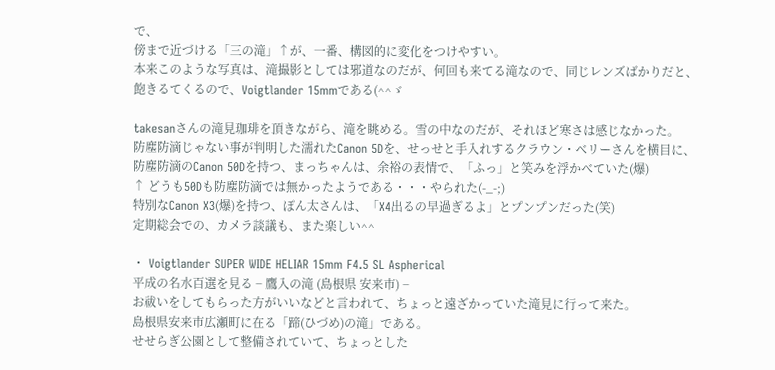で、
傍まで近づける「三の滝」↑が、一番、構図的に変化をつけやすい。
本来このような写真は、滝撮影としては邪道なのだが、何回も来てる滝なので、同じレンズばかりだと、
飽きるてくるので、Voigtlander 15mmである(^^ゞ

takesanさんの滝見珈琲を頂きながら、滝を眺める。雪の中なのだが、それほど寒さは感じなかった。
防塵防滴じゃない事が判明した濡れたCanon 5Dを、せっせと手入れするクラウン・ベリーさんを横目に、
防塵防滴のCanon 50Dを持つ、まっちゃんは、余裕の表情で、「ふっ」と笑みを浮かべていた(爆)
↑ どうも50Dも防塵防滴では無かったようである・・・やられた(-_-;)
特別なCanon X3(爆)を持つ、ぽん太さんは、「X4出るの早過ぎるよ」とプンプンだった(笑)
定期総会での、カメラ談議も、また楽しい^^

・ Voigtlander SUPER WIDE HELIAR 15mm F4.5 SL Aspherical
平成の名水百選を見る − 鷹入の滝 (島根県 安来市) −
お祓いをしてもらった方がいいなどと言われて、ちょっと遠ざかっていた滝見に行って来た。
島根県安来市広瀬町に在る「蹄(ひづめ)の滝」である。
せせらぎ公園として整備されていて、ちょっとした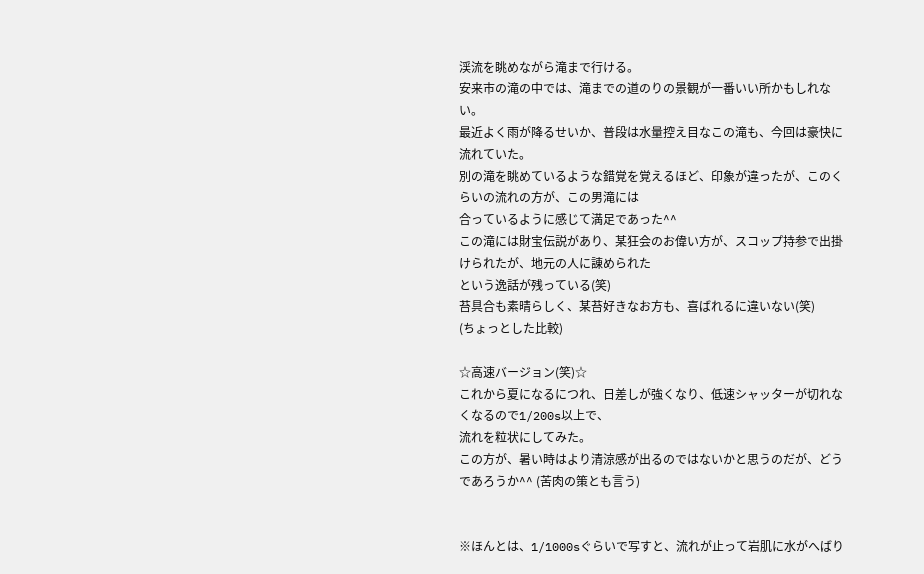渓流を眺めながら滝まで行ける。
安来市の滝の中では、滝までの道のりの景観が一番いい所かもしれない。
最近よく雨が降るせいか、普段は水量控え目なこの滝も、今回は豪快に流れていた。
別の滝を眺めているような錯覚を覚えるほど、印象が違ったが、このくらいの流れの方が、この男滝には
合っているように感じて満足であった^^
この滝には財宝伝説があり、某狂会のお偉い方が、スコップ持参で出掛けられたが、地元の人に諌められた
という逸話が残っている(笑)
苔具合も素晴らしく、某苔好きなお方も、喜ばれるに違いない(笑)
(ちょっとした比較)

☆高速バージョン(笑)☆
これから夏になるにつれ、日差しが強くなり、低速シャッターが切れなくなるので1/200s以上で、
流れを粒状にしてみた。
この方が、暑い時はより清涼感が出るのではないかと思うのだが、どうであろうか^^ (苦肉の策とも言う)


※ほんとは、1/1000sぐらいで写すと、流れが止って岩肌に水がへばり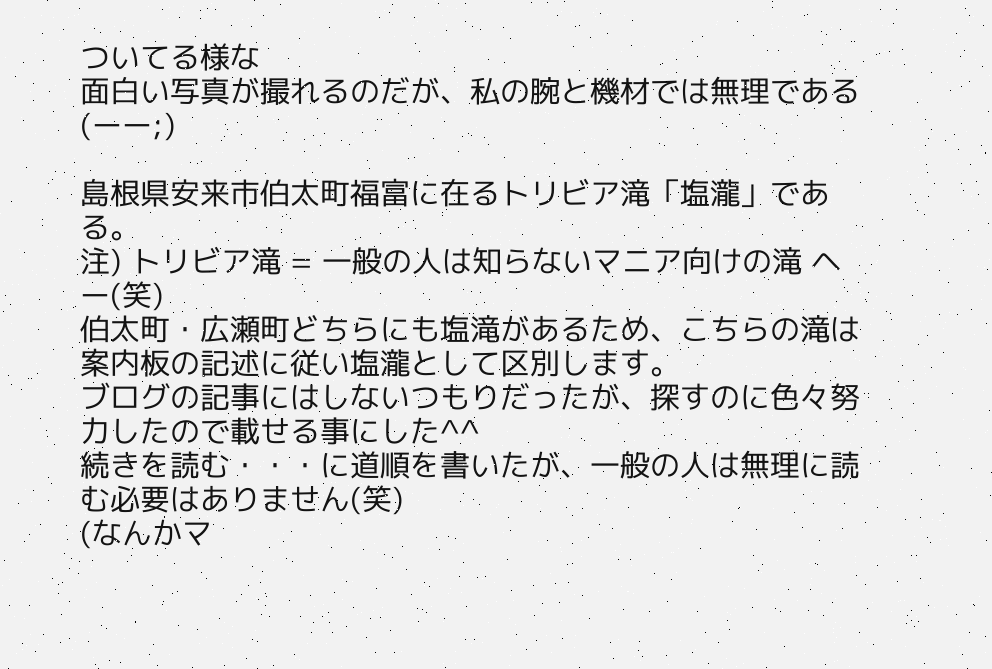ついてる様な
面白い写真が撮れるのだが、私の腕と機材では無理である (ーー;)

島根県安来市伯太町福富に在るトリビア滝「塩瀧」である。
注) トリビア滝 = 一般の人は知らないマニア向けの滝 ヘー(笑)
伯太町・広瀬町どちらにも塩滝があるため、こちらの滝は案内板の記述に従い塩瀧として区別します。
ブログの記事にはしないつもりだったが、探すのに色々努力したので載せる事にした^^
続きを読む・・・に道順を書いたが、一般の人は無理に読む必要はありません(笑)
(なんかマ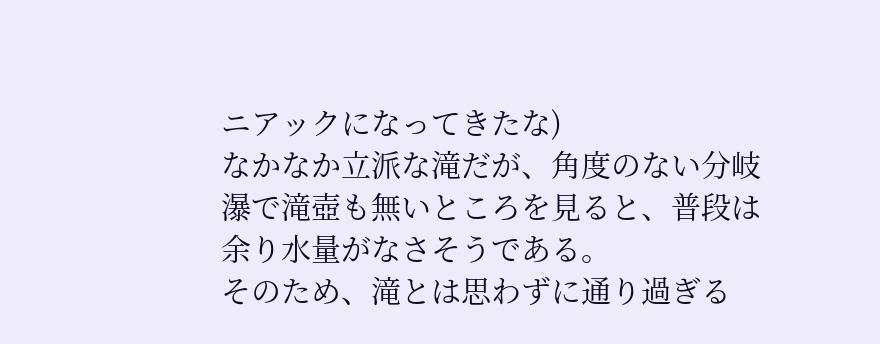ニアックになってきたな)
なかなか立派な滝だが、角度のない分岐瀑で滝壺も無いところを見ると、普段は余り水量がなさそうである。
そのため、滝とは思わずに通り過ぎる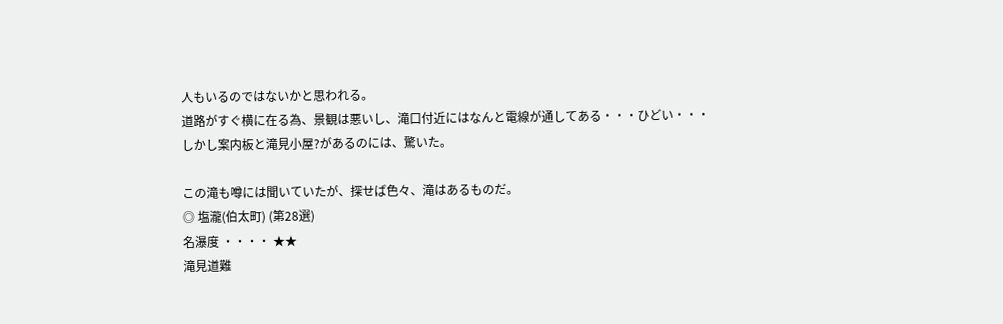人もいるのではないかと思われる。
道路がすぐ横に在る為、景観は悪いし、滝口付近にはなんと電線が通してある・・・ひどい・・・
しかし案内板と滝見小屋?があるのには、驚いた。

この滝も噂には聞いていたが、探せば色々、滝はあるものだ。
◎ 塩瀧(伯太町) (第28選)
名瀑度 ・・・・ ★★
滝見道難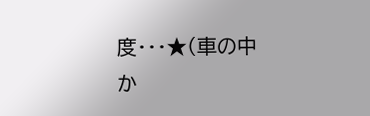度・・・★(車の中か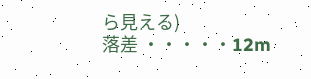ら見える)
落差 ・・・・・12m